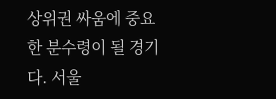상위권 싸움에 중요한 분수령이 될 경기다. 서울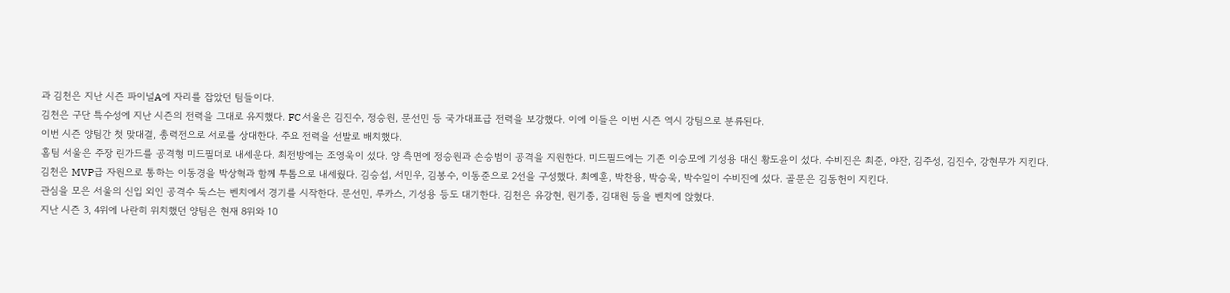과 김천은 지난 시즌 파이널A에 자리를 잡았던 팀들이다.
김천은 구단 특수성에 지난 시즌의 전력을 그대로 유지했다. FC 서울은 김진수, 정승원, 문선민 등 국가대표급 전력을 보강했다. 이에 이들은 이번 시즌 역시 강팀으로 분류된다.
이번 시즌 양팀간 첫 맞대결, 총력전으로 서로를 상대한다. 주요 전력을 선발로 배치했다.
홈팀 서울은 주장 린가드를 공격형 미드필더로 내세운다. 최전방에는 조영욱이 섰다. 양 측면에 정승원과 손승범이 공격을 지원한다. 미드필드에는 기존 이승모에 기성용 대신 황도윤이 섰다. 수비진은 최준, 야잔, 김주성, 김진수, 강현무가 지킨다.
김천은 MVP급 자원으로 통하는 이동경을 박상혁과 함께 투톱으로 내세웠다. 김승섭, 서민우, 김봉수, 이동준으로 2선을 구성했다. 최예훈, 박찬용, 박승욱, 박수일이 수비진에 섰다. 골문은 김동헌이 지킨다.
관심을 모은 서울의 신입 외인 공격수 둑스는 벤치에서 경기를 시작한다. 문선민, 루카스, 기성용 등도 대기한다. 김천은 유강현, 원기종, 김대원 등을 벤치에 앉혔다.
지난 시즌 3, 4위에 나란히 위치했던 양팀은 현재 8위와 10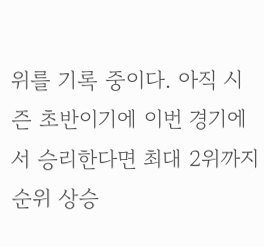위를 기록 중이다. 아직 시즌 초반이기에 이번 경기에서 승리한다면 최대 2위까지 순위 상승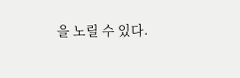을 노릴 수 있다.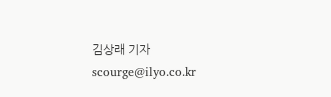김상래 기자 scourge@ilyo.co.kr